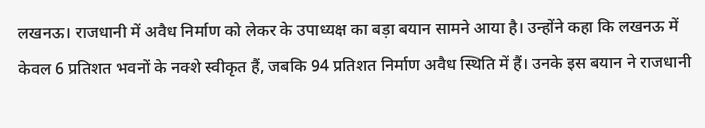लखनऊ। राजधानी में अवैध निर्माण को लेकर के उपाध्यक्ष का बड़ा बयान सामने आया है। उन्होंने कहा कि लखनऊ में केवल 6 प्रतिशत भवनों के नक्शे स्वीकृत हैं, जबकि 94 प्रतिशत निर्माण अवैध स्थिति में हैं। उनके इस बयान ने राजधानी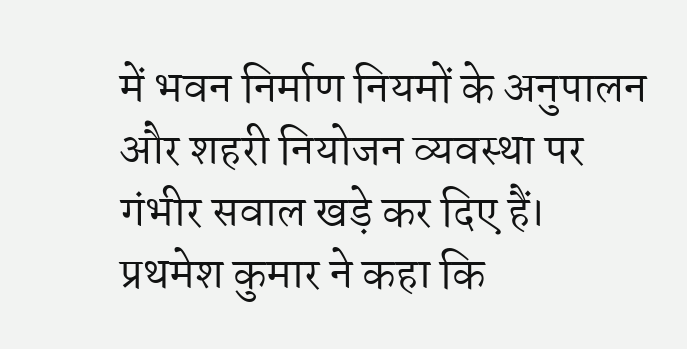में भवन निर्माण नियमों के अनुपालन और शहरी नियोजन व्यवस्था पर गंभीर सवाल खड़े कर दिए हैं।
प्रथमेश कुमार ने कहा कि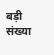बड़ी संख्या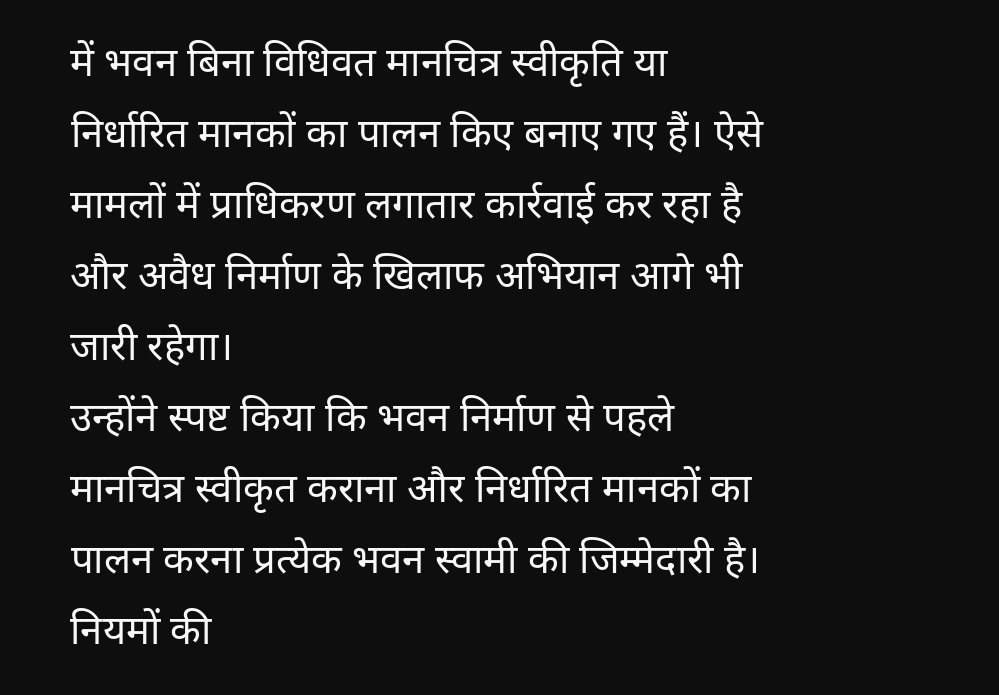में भवन बिना विधिवत मानचित्र स्वीकृति या निर्धारित मानकों का पालन किए बनाए गए हैं। ऐसे मामलों में प्राधिकरण लगातार कार्रवाई कर रहा है और अवैध निर्माण के खिलाफ अभियान आगे भी जारी रहेगा।
उन्होंने स्पष्ट किया कि भवन निर्माण से पहले मानचित्र स्वीकृत कराना और निर्धारित मानकों का पालन करना प्रत्येक भवन स्वामी की जिम्मेदारी है। नियमों की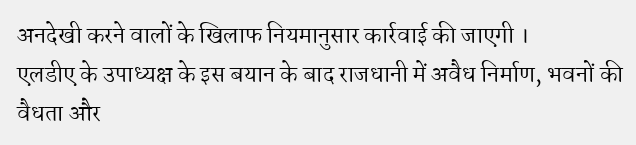अनदेखी करने वालों के खिलाफ नियमानुसार कार्रवाई की जाएगी ।
एलडीए के उपाध्यक्ष के इस बयान के बाद राजधानी में अवैध निर्माण, भवनों की वैधता और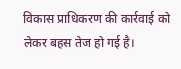विकास प्राधिकरण की कार्रवाई को लेकर बहस तेज हो गई है।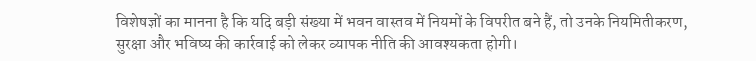विशेषज्ञों का मानना है कि यदि बड़ी संख्या में भवन वास्तव में नियमों के विपरीत बने हैं, तो उनके नियमितीकरण, सुरक्षा और भविष्य की कार्रवाई को लेकर व्यापक नीति की आवश्यकता होगी।